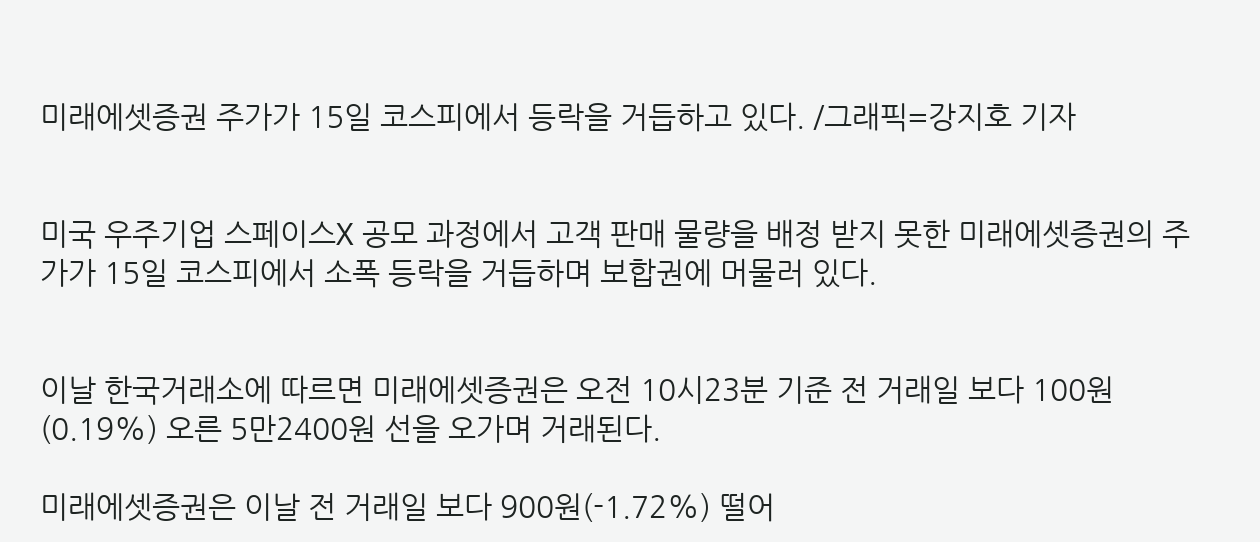미래에셋증권 주가가 15일 코스피에서 등락을 거듭하고 있다. /그래픽=강지호 기자


미국 우주기업 스페이스X 공모 과정에서 고객 판매 물량을 배정 받지 못한 미래에셋증권의 주가가 15일 코스피에서 소폭 등락을 거듭하며 보합권에 머물러 있다.


이날 한국거래소에 따르면 미래에셋증권은 오전 10시23분 기준 전 거래일 보다 100원(0.19%) 오른 5만2400원 선을 오가며 거래된다.

미래에셋증권은 이날 전 거래일 보다 900원(-1.72%) 떨어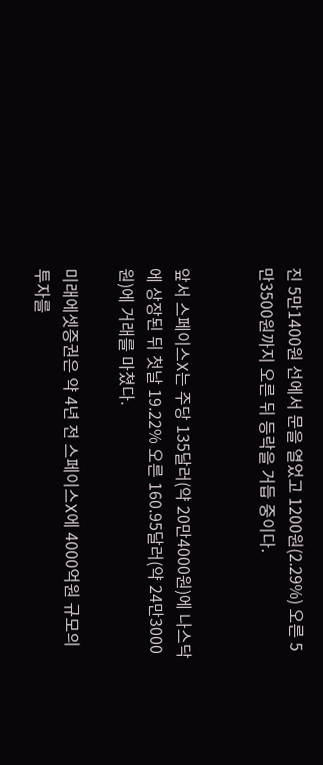진 5만1400원 선에서 문을 열었고 1200원(2.29%) 오른 5만3500원까지 오른 뒤 등락을 거듭 중이다.


앞서 스페이스X는 주당 135달러(약 20만4000원)에 나스닥에 상장된 뒤 첫날 19.22% 오른 160.95달러(약 24만3000원)에 거래를 마쳤다.

미래에셋증권은 약 4년 전 스페이스X에 4000억원 규모의 투자를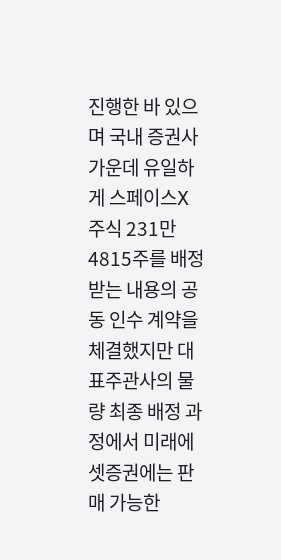진행한 바 있으며 국내 증권사 가운데 유일하게 스페이스X 주식 231만4815주를 배정받는 내용의 공동 인수 계약을 체결했지만 대표주관사의 물량 최종 배정 과정에서 미래에셋증권에는 판매 가능한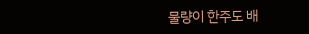물량이 한주도 배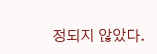정되지 않았다.